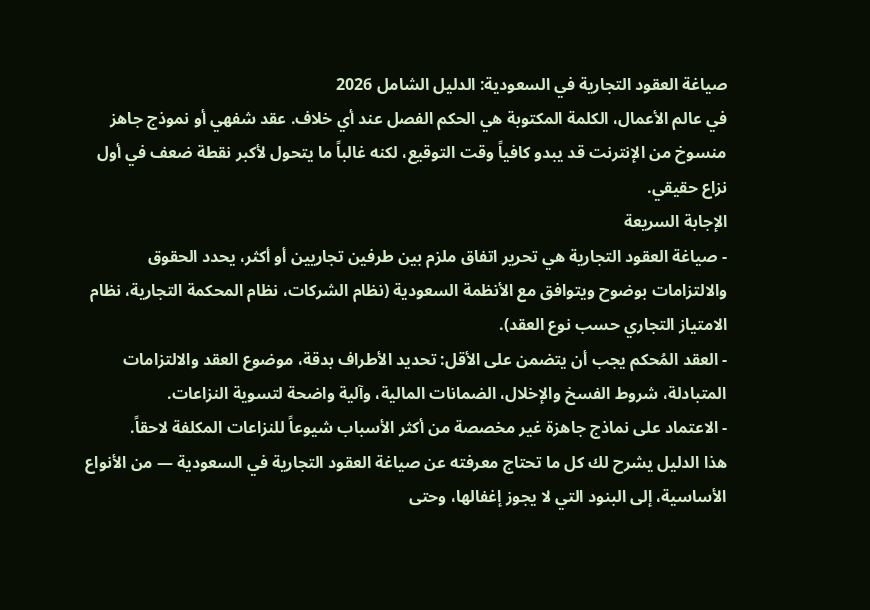صياغة العقود التجارية في السعودية: الدليل الشامل 2026
في عالم الأعمال، الكلمة المكتوبة هي الحكم الفصل عند أي خلاف. عقد شفهي أو نموذج جاهز منسوخ من الإنترنت قد يبدو كافياً وقت التوقيع، لكنه غالباً ما يتحول لأكبر نقطة ضعف في أول نزاع حقيقي.
الإجابة السريعة
- صياغة العقود التجارية هي تحرير اتفاق ملزم بين طرفين تجاريين أو أكثر، يحدد الحقوق والالتزامات بوضوح ويتوافق مع الأنظمة السعودية (نظام الشركات، نظام المحكمة التجارية، نظام الامتياز التجاري حسب نوع العقد).
- العقد المُحكم يجب أن يتضمن على الأقل: تحديد الأطراف بدقة، موضوع العقد والالتزامات المتبادلة، شروط الفسخ والإخلال، الضمانات المالية، وآلية واضحة لتسوية النزاعات.
- الاعتماد على نماذج جاهزة غير مخصصة من أكثر الأسباب شيوعاً للنزاعات المكلفة لاحقاً.
هذا الدليل يشرح لك كل ما تحتاج معرفته عن صياغة العقود التجارية في السعودية — من الأنواع الأساسية، إلى البنود التي لا يجوز إغفالها، وحتى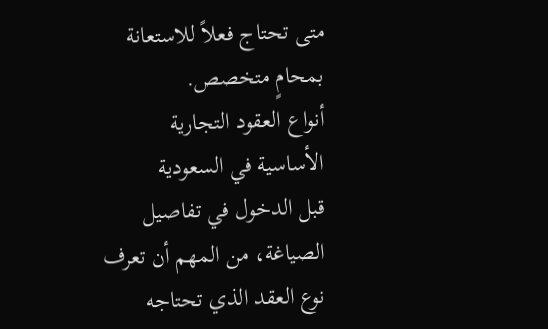متى تحتاج فعلاً للاستعانة بمحامٍ متخصص.
أنواع العقود التجارية الأساسية في السعودية
قبل الدخول في تفاصيل الصياغة، من المهم أن تعرف نوع العقد الذي تحتاجه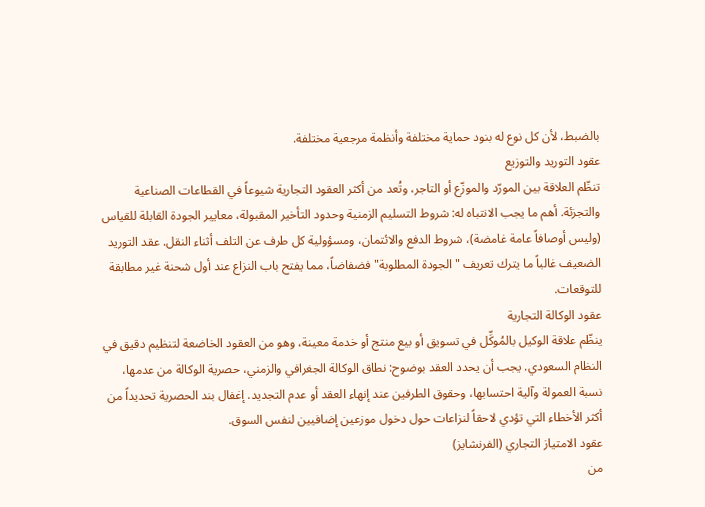بالضبط، لأن كل نوع له بنود حماية مختلفة وأنظمة مرجعية مختلفة.
عقود التوريد والتوزيع
تنظّم العلاقة بين المورّد والموزّع أو التاجر، وتُعد من أكثر العقود التجارية شيوعاً في القطاعات الصناعية والتجزئة. أهم ما يجب الانتباه له: شروط التسليم الزمنية وحدود التأخير المقبولة، معايير الجودة القابلة للقياس (وليس أوصافاً عامة غامضة)، شروط الدفع والائتمان، ومسؤولية كل طرف عن التلف أثناء النقل. عقد التوريد الضعيف غالباً ما يترك تعريف "الجودة المطلوبة" فضفاضاً، مما يفتح باب النزاع عند أول شحنة غير مطابقة للتوقعات.
عقود الوكالة التجارية
ينظّم علاقة الوكيل بالمُوكِّل في تسويق أو بيع منتج أو خدمة معينة، وهو من العقود الخاضعة لتنظيم دقيق في النظام السعودي. يجب أن يحدد العقد بوضوح: نطاق الوكالة الجغرافي والزمني، حصرية الوكالة من عدمها، نسبة العمولة وآلية احتسابها، وحقوق الطرفين عند إنهاء العقد أو عدم التجديد. إغفال بند الحصرية تحديداً من أكثر الأخطاء التي تؤدي لاحقاً لنزاعات حول دخول موزعين إضافيين لنفس السوق.
عقود الامتياز التجاري (الفرنشايز)
من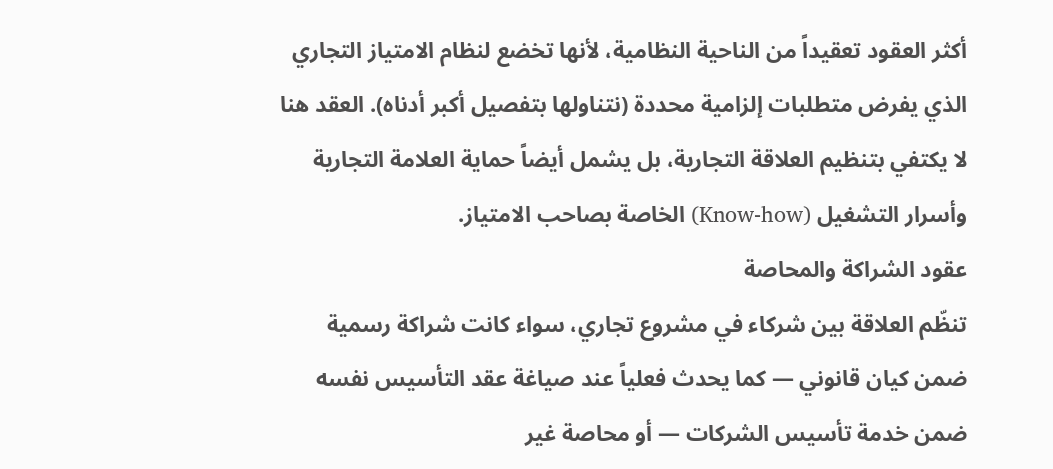أكثر العقود تعقيداً من الناحية النظامية، لأنها تخضع لنظام الامتياز التجاري الذي يفرض متطلبات إلزامية محددة (نتناولها بتفصيل أكبر أدناه). العقد هنا لا يكتفي بتنظيم العلاقة التجارية، بل يشمل أيضاً حماية العلامة التجارية وأسرار التشغيل (Know-how) الخاصة بصاحب الامتياز.
عقود الشراكة والمحاصة
تنظّم العلاقة بين شركاء في مشروع تجاري، سواء كانت شراكة رسمية ضمن كيان قانوني — كما يحدث فعلياً عند صياغة عقد التأسيس نفسه ضمن خدمة تأسيس الشركات — أو محاصة غير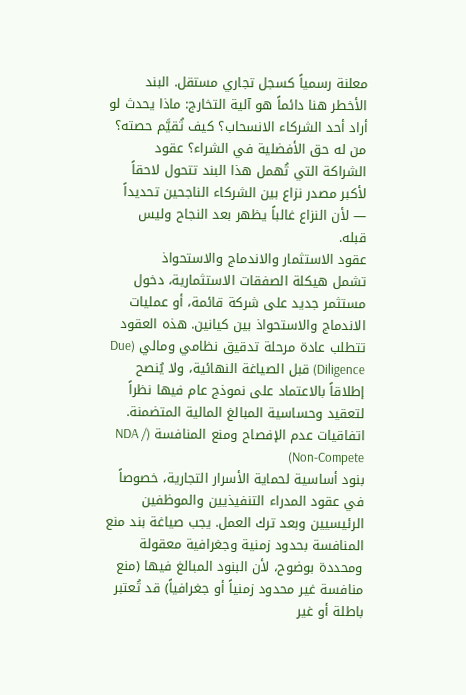معلنة رسمياً كسجل تجاري مستقل. البند الأخطر هنا دائماً هو آلية التخارج: ماذا يحدث لو أراد أحد الشركاء الانسحاب؟ كيف تُقيَّم حصته؟ من له حق الأفضلية في الشراء؟ عقود الشراكة التي تُهمل هذا البند تتحول لاحقاً لأكبر مصدر نزاع بين الشركاء الناجحين تحديداً — لأن النزاع غالباً يظهر بعد النجاح وليس قبله.
عقود الاستثمار والاندماج والاستحواذ
تشمل هيكلة الصفقات الاستثمارية، دخول مستثمر جديد على شركة قائمة، أو عمليات الاندماج والاستحواذ بين كيانين. هذه العقود تتطلب عادة مرحلة تدقيق نظامي ومالي (Due Diligence) قبل الصياغة النهائية، ولا يُنصح إطلاقاً بالاعتماد على نموذج عام فيها نظراً لتعقيد وحساسية المبالغ المالية المتضمنة.
اتفاقيات عدم الإفصاح ومنع المنافسة (NDA / Non-Compete)
بنود أساسية لحماية الأسرار التجارية، خصوصاً في عقود المدراء التنفيذيين والموظفين الرئيسيين وبعد ترك العمل. يجب صياغة بند منع المنافسة بحدود زمنية وجغرافية معقولة ومحددة بوضوح، لأن البنود المبالغ فيها (منع منافسة غير محدود زمنياً أو جغرافياً) قد تُعتبر باطلة أو غير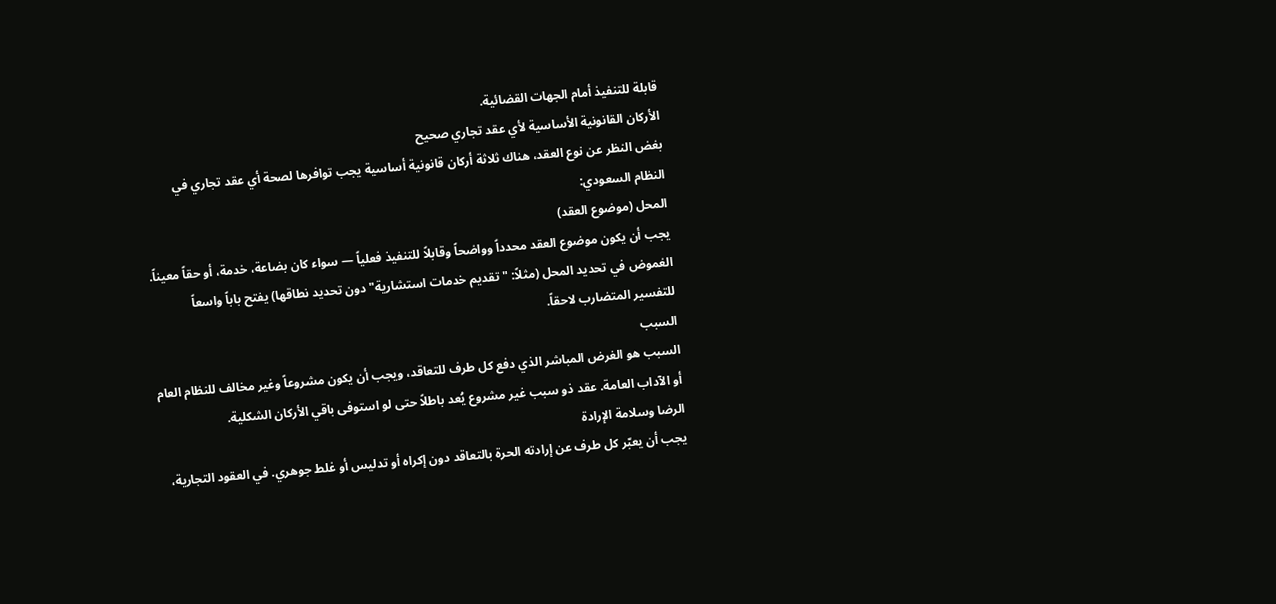قابلة للتنفيذ أمام الجهات القضائية.
الأركان القانونية الأساسية لأي عقد تجاري صحيح
بغض النظر عن نوع العقد، هناك ثلاثة أركان قانونية أساسية يجب توافرها لصحة أي عقد تجاري في النظام السعودي:
المحل (موضوع العقد)
يجب أن يكون موضوع العقد محدداً وواضحاً وقابلاً للتنفيذ فعلياً — سواء كان بضاعة، خدمة، أو حقاً معيناً. الغموض في تحديد المحل (مثلاً: "تقديم خدمات استشارية" دون تحديد نطاقها) يفتح باباً واسعاً للتفسير المتضارب لاحقاً.
السبب
السبب هو الغرض المباشر الذي دفع كل طرف للتعاقد، ويجب أن يكون مشروعاً وغير مخالف للنظام العام أو الآداب العامة. عقد ذو سبب غير مشروع يُعد باطلاً حتى لو استوفى باقي الأركان الشكلية.
الرضا وسلامة الإرادة
يجب أن يعبّر كل طرف عن إرادته الحرة بالتعاقد دون إكراه أو تدليس أو غلط جوهري. في العقود التجارية،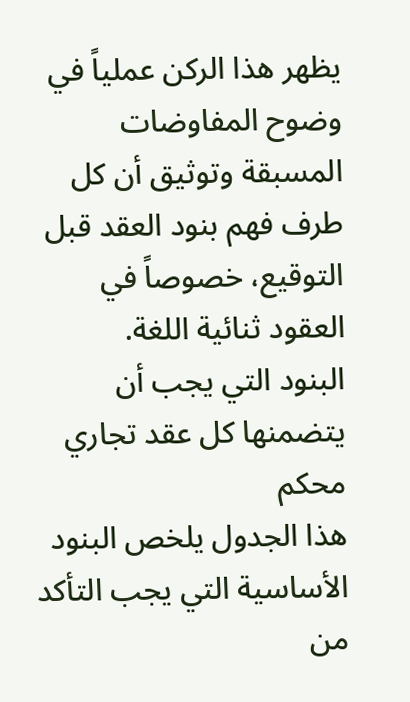يظهر هذا الركن عملياً في وضوح المفاوضات المسبقة وتوثيق أن كل طرف فهم بنود العقد قبل التوقيع، خصوصاً في العقود ثنائية اللغة.
البنود التي يجب أن يتضمنها كل عقد تجاري محكم
هذا الجدول يلخص البنود الأساسية التي يجب التأكد من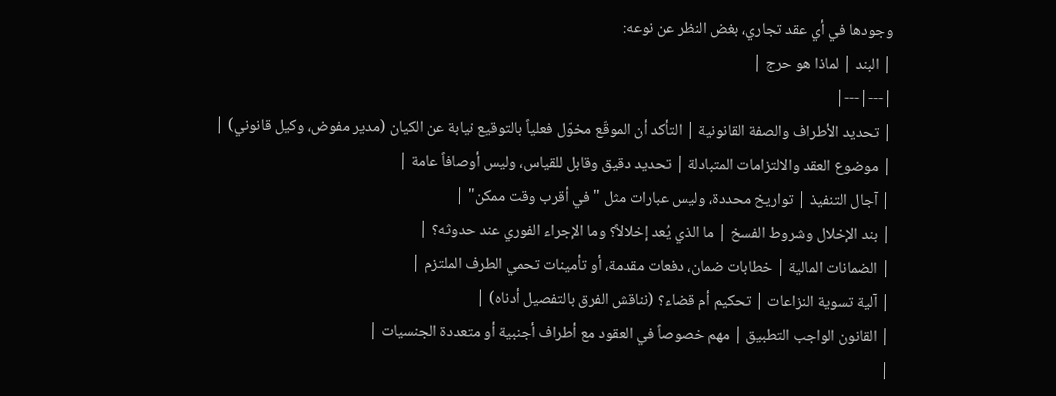وجودها في أي عقد تجاري، بغض النظر عن نوعه:
| البند | لماذا هو حرج |
|---|---|
| تحديد الأطراف والصفة القانونية | التأكد أن الموقّع مخوّل فعلياً بالتوقيع نيابة عن الكيان (مدير مفوض، وكيل قانوني) |
| موضوع العقد والالتزامات المتبادلة | تحديد دقيق وقابل للقياس، وليس أوصافاً عامة |
| آجال التنفيذ | تواريخ محددة، وليس عبارات مثل "في أقرب وقت ممكن" |
| بند الإخلال وشروط الفسخ | ما الذي يُعد إخلالاً؟ وما الإجراء الفوري عند حدوثه؟ |
| الضمانات المالية | خطابات ضمان، دفعات مقدمة، أو تأمينات تحمي الطرف الملتزم |
| آلية تسوية النزاعات | تحكيم أم قضاء؟ (نناقش الفرق بالتفصيل أدناه) |
| القانون الواجب التطبيق | مهم خصوصاً في العقود مع أطراف أجنبية أو متعددة الجنسيات |
|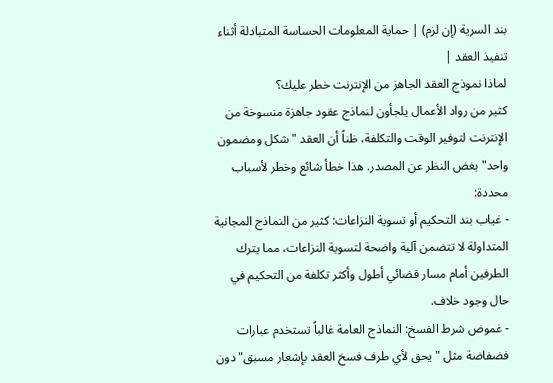بند السرية (إن لزم) | حماية المعلومات الحساسة المتبادلة أثناء تنفيذ العقد |
لماذا نموذج العقد الجاهز من الإنترنت خطر عليك؟
كثير من رواد الأعمال يلجأون لنماذج عقود جاهزة منسوخة من الإنترنت لتوفير الوقت والتكلفة، ظناً أن العقد "شكل ومضمون واحد" بغض النظر عن المصدر. هذا خطأ شائع وخطر لأسباب محددة:
- غياب بند التحكيم أو تسوية النزاعات: كثير من النماذج المجانية المتداولة لا تتضمن آلية واضحة لتسوية النزاعات، مما يترك الطرفين أمام مسار قضائي أطول وأكثر تكلفة من التحكيم في حال وجود خلاف.
- غموض شرط الفسخ: النماذج العامة غالباً تستخدم عبارات فضفاضة مثل "يحق لأي طرف فسخ العقد بإشعار مسبق" دون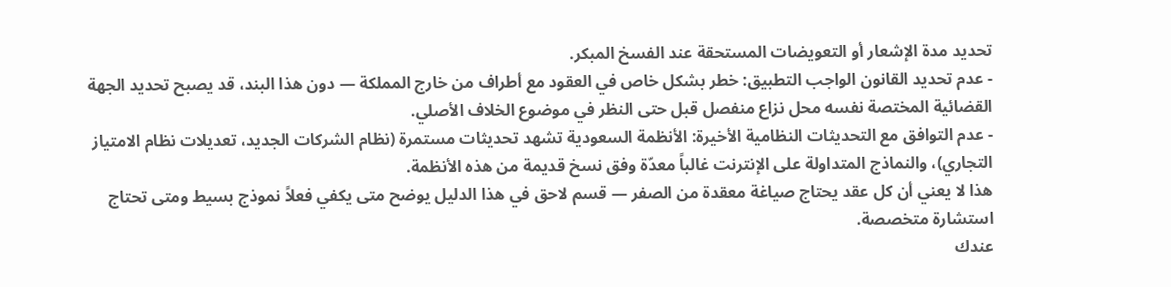تحديد مدة الإشعار أو التعويضات المستحقة عند الفسخ المبكر.
- عدم تحديد القانون الواجب التطبيق: خطر بشكل خاص في العقود مع أطراف من خارج المملكة — دون هذا البند، قد يصبح تحديد الجهة القضائية المختصة نفسه محل نزاع منفصل قبل حتى النظر في موضوع الخلاف الأصلي.
- عدم التوافق مع التحديثات النظامية الأخيرة: الأنظمة السعودية تشهد تحديثات مستمرة (نظام الشركات الجديد، تعديلات نظام الامتياز التجاري)، والنماذج المتداولة على الإنترنت غالباً معدّة وفق نسخ قديمة من هذه الأنظمة.
هذا لا يعني أن كل عقد يحتاج صياغة معقدة من الصفر — قسم لاحق في هذا الدليل يوضح متى يكفي فعلاً نموذج بسيط ومتى تحتاج استشارة متخصصة.
عندك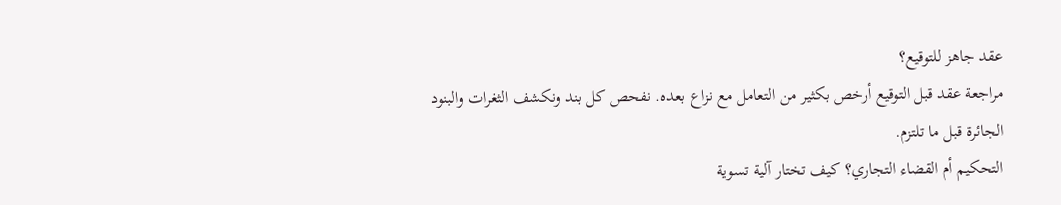عقد جاهز للتوقيع؟
مراجعة عقد قبل التوقيع أرخص بكثير من التعامل مع نزاع بعده. نفحص كل بند ونكشف الثغرات والبنود الجائرة قبل ما تلتزم.
التحكيم أم القضاء التجاري؟ كيف تختار آلية تسوية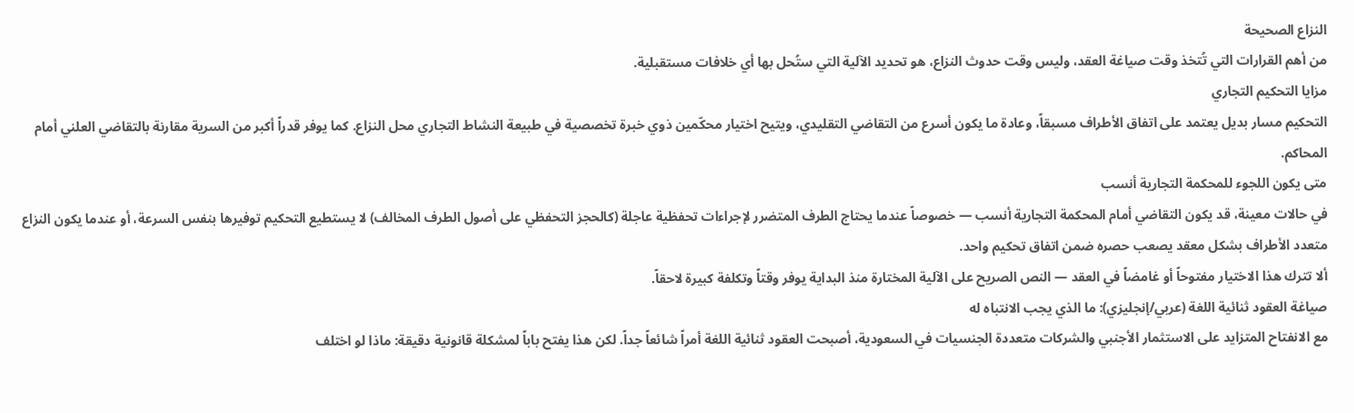النزاع الصحيحة
من أهم القرارات التي تُتخذ وقت صياغة العقد، وليس وقت حدوث النزاع، هو تحديد الآلية التي ستُحل بها أي خلافات مستقبلية.
مزايا التحكيم التجاري
التحكيم مسار بديل يعتمد على اتفاق الأطراف مسبقاً، وعادة ما يكون أسرع من التقاضي التقليدي، ويتيح اختيار محكّمين ذوي خبرة تخصصية في طبيعة النشاط التجاري محل النزاع. كما يوفر قدراً أكبر من السرية مقارنة بالتقاضي العلني أمام المحاكم.
متى يكون اللجوء للمحكمة التجارية أنسب
في حالات معينة، قد يكون التقاضي أمام المحكمة التجارية أنسب — خصوصاً عندما يحتاج الطرف المتضرر لإجراءات تحفظية عاجلة (كالحجز التحفظي على أصول الطرف المخالف) لا يستطيع التحكيم توفيرها بنفس السرعة، أو عندما يكون النزاع متعدد الأطراف بشكل معقد يصعب حصره ضمن اتفاق تحكيم واحد.
ألا تترك هذا الاختيار مفتوحاً أو غامضاً في العقد — النص الصريح على الآلية المختارة منذ البداية يوفر وقتاً وتكلفة كبيرة لاحقاً.
صياغة العقود ثنائية اللغة (عربي/إنجليزي): ما الذي يجب الانتباه له
مع الانفتاح المتزايد على الاستثمار الأجنبي والشركات متعددة الجنسيات في السعودية، أصبحت العقود ثنائية اللغة أمراً شائعاً جداً. لكن هذا يفتح باباً لمشكلة قانونية دقيقة: ماذا لو اختلف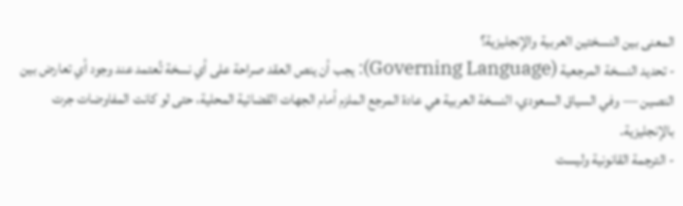المعنى بين النسختين العربية والإنجليزية؟
- تحديد النسخة المرجعية (Governing Language): يجب أن ينص العقد صراحة على أي نسخة تُعتمد عند وجود أي تعارض بين النصين — وفي السياق السعودي، النسخة العربية هي عادة المرجع الملزم أمام الجهات القضائية المحلية، حتى لو كانت المفاوضات جرت بالإنجليزية.
- الترجمة القانونية وليست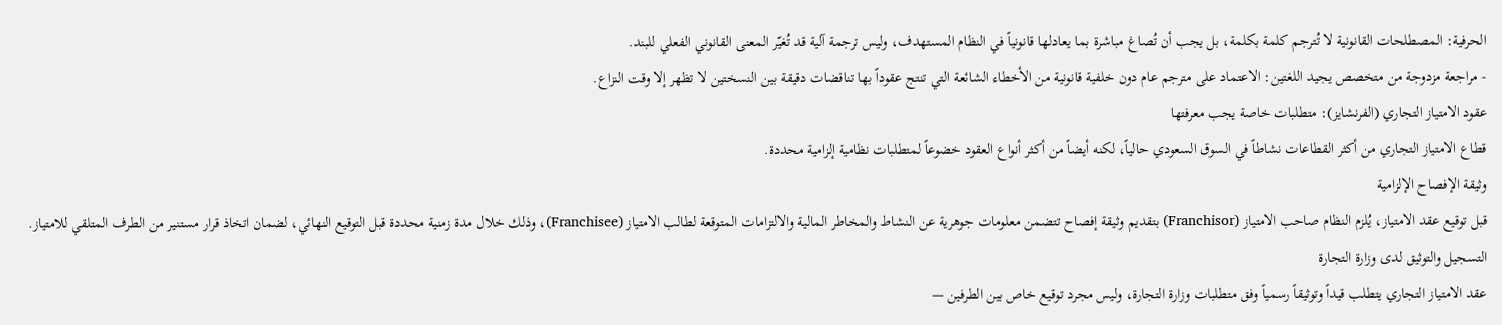الحرفية: المصطلحات القانونية لا تُترجم كلمة بكلمة، بل يجب أن تُصاغ مباشرة بما يعادلها قانونياً في النظام المستهدف، وليس ترجمة آلية قد تُغيّر المعنى القانوني الفعلي للبند.
- مراجعة مزدوجة من متخصص يجيد اللغتين: الاعتماد على مترجم عام دون خلفية قانونية من الأخطاء الشائعة التي تنتج عقوداً بها تناقضات دقيقة بين النسختين لا تظهر إلا وقت النزاع.
عقود الامتياز التجاري (الفرنشايز): متطلبات خاصة يجب معرفتها
قطاع الامتياز التجاري من أكثر القطاعات نشاطاً في السوق السعودي حالياً، لكنه أيضاً من أكثر أنواع العقود خضوعاً لمتطلبات نظامية إلزامية محددة.
وثيقة الإفصاح الإلزامية
قبل توقيع عقد الامتياز، يُلزم النظام صاحب الامتياز (Franchisor) بتقديم وثيقة إفصاح تتضمن معلومات جوهرية عن النشاط والمخاطر المالية والالتزامات المتوقعة لطالب الامتياز (Franchisee)، وذلك خلال مدة زمنية محددة قبل التوقيع النهائي، لضمان اتخاذ قرار مستنير من الطرف المتلقي للامتياز.
التسجيل والتوثيق لدى وزارة التجارة
عقد الامتياز التجاري يتطلب قيداً وتوثيقاً رسمياً وفق متطلبات وزارة التجارة، وليس مجرد توقيع خاص بين الطرفين —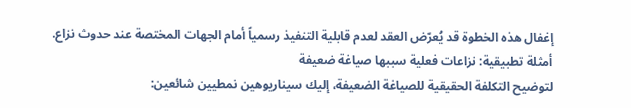إغفال هذه الخطوة قد يُعرّض العقد لعدم قابلية التنفيذ رسمياً أمام الجهات المختصة عند حدوث نزاع.
أمثلة تطبيقية: نزاعات فعلية سببها صياغة ضعيفة
لتوضيح التكلفة الحقيقية للصياغة الضعيفة، إليك سيناريوهين نمطيين شائعين: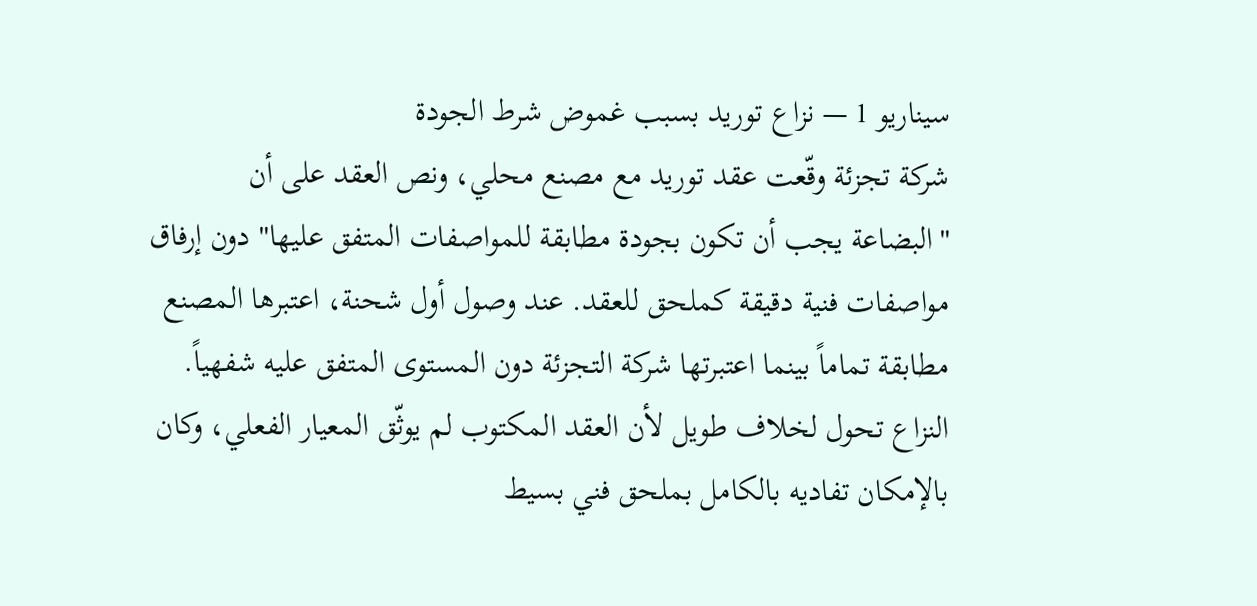سيناريو 1 — نزاع توريد بسبب غموض شرط الجودة
شركة تجزئة وقّعت عقد توريد مع مصنع محلي، ونص العقد على أن "البضاعة يجب أن تكون بجودة مطابقة للمواصفات المتفق عليها" دون إرفاق مواصفات فنية دقيقة كملحق للعقد. عند وصول أول شحنة، اعتبرها المصنع مطابقة تماماً بينما اعتبرتها شركة التجزئة دون المستوى المتفق عليه شفهياً. النزاع تحول لخلاف طويل لأن العقد المكتوب لم يوثّق المعيار الفعلي، وكان بالإمكان تفاديه بالكامل بملحق فني بسيط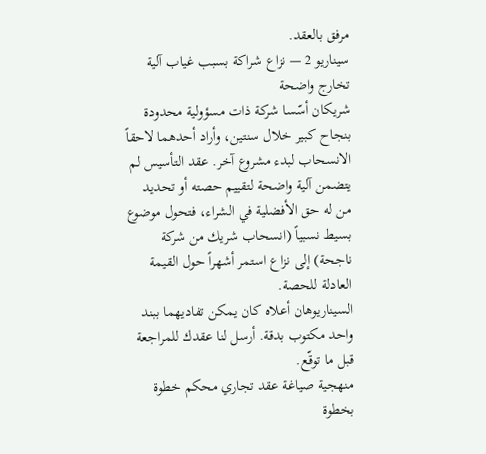مرفق بالعقد.
سيناريو 2 — نزاع شراكة بسبب غياب آلية تخارج واضحة
شريكان أسّسا شركة ذات مسؤولية محدودة بنجاح كبير خلال سنتين، وأراد أحدهما لاحقاً الانسحاب لبدء مشروع آخر. عقد التأسيس لم يتضمن آلية واضحة لتقييم حصته أو تحديد من له حق الأفضلية في الشراء، فتحول موضوع بسيط نسبياً (انسحاب شريك من شركة ناجحة) إلى نزاع استمر أشهراً حول القيمة العادلة للحصة.
السيناريوهان أعلاه كان يمكن تفاديهما ببند واحد مكتوب بدقة. أرسل لنا عقدك للمراجعة قبل ما توقّع.
منهجية صياغة عقد تجاري محكم خطوة بخطوة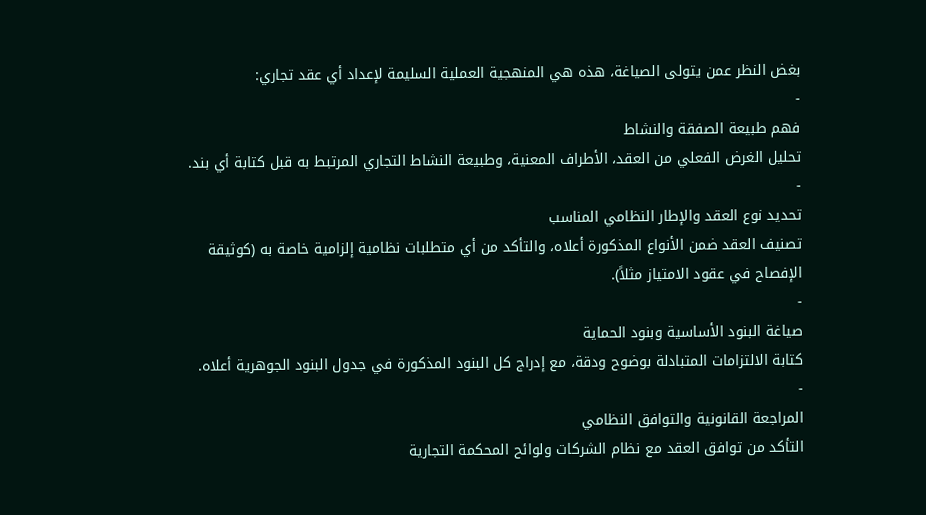بغض النظر عمن يتولى الصياغة، هذه هي المنهجية العملية السليمة لإعداد أي عقد تجاري:
-
فهم طبيعة الصفقة والنشاط
تحليل الغرض الفعلي من العقد، الأطراف المعنية، وطبيعة النشاط التجاري المرتبط به قبل كتابة أي بند.
-
تحديد نوع العقد والإطار النظامي المناسب
تصنيف العقد ضمن الأنواع المذكورة أعلاه، والتأكد من أي متطلبات نظامية إلزامية خاصة به (كوثيقة الإفصاح في عقود الامتياز مثلاً).
-
صياغة البنود الأساسية وبنود الحماية
كتابة الالتزامات المتبادلة بوضوح ودقة، مع إدراج كل البنود المذكورة في جدول البنود الجوهرية أعلاه.
-
المراجعة القانونية والتوافق النظامي
التأكد من توافق العقد مع نظام الشركات ولوائح المحكمة التجارية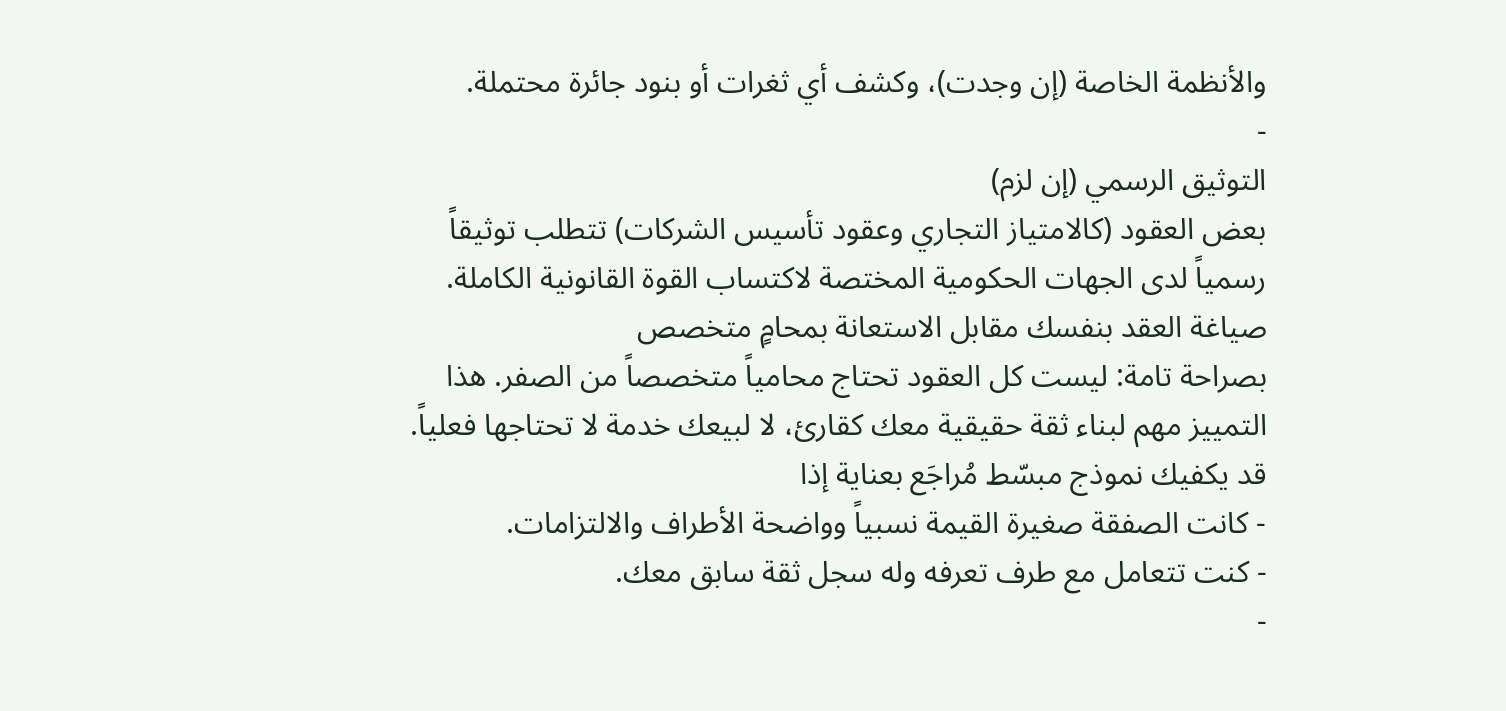والأنظمة الخاصة (إن وجدت)، وكشف أي ثغرات أو بنود جائرة محتملة.
-
التوثيق الرسمي (إن لزم)
بعض العقود (كالامتياز التجاري وعقود تأسيس الشركات) تتطلب توثيقاً رسمياً لدى الجهات الحكومية المختصة لاكتساب القوة القانونية الكاملة.
صياغة العقد بنفسك مقابل الاستعانة بمحامٍ متخصص
بصراحة تامة: ليست كل العقود تحتاج محامياً متخصصاً من الصفر. هذا التمييز مهم لبناء ثقة حقيقية معك كقارئ، لا لبيعك خدمة لا تحتاجها فعلياً.
قد يكفيك نموذج مبسّط مُراجَع بعناية إذا
- كانت الصفقة صغيرة القيمة نسبياً وواضحة الأطراف والالتزامات.
- كنت تتعامل مع طرف تعرفه وله سجل ثقة سابق معك.
-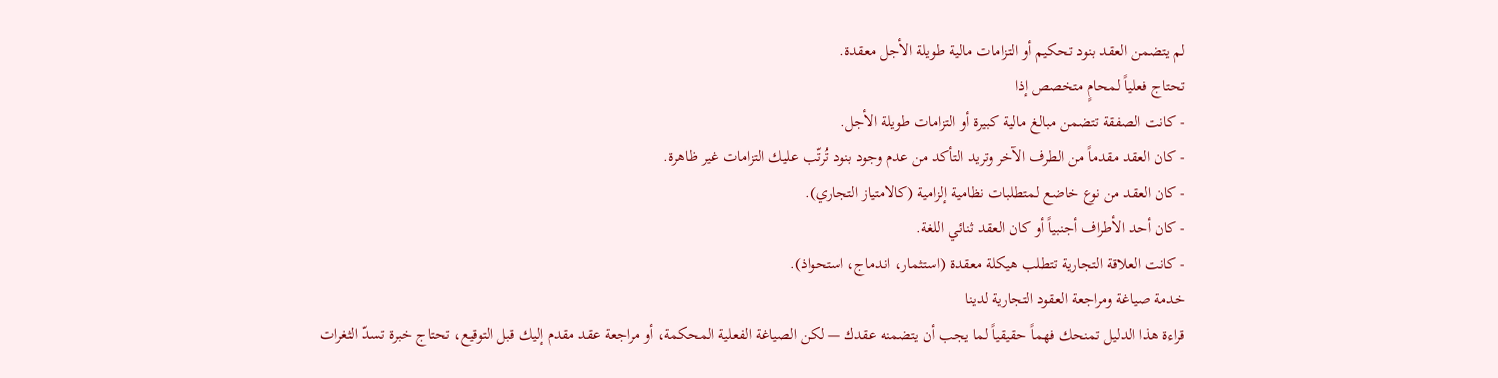لم يتضمن العقد بنود تحكيم أو التزامات مالية طويلة الأجل معقدة.
تحتاج فعلياً لمحامٍ متخصص إذا
- كانت الصفقة تتضمن مبالغ مالية كبيرة أو التزامات طويلة الأجل.
- كان العقد مقدماً من الطرف الآخر وتريد التأكد من عدم وجود بنود تُرتّب عليك التزامات غير ظاهرة.
- كان العقد من نوع خاضع لمتطلبات نظامية إلزامية (كالامتياز التجاري).
- كان أحد الأطراف أجنبياً أو كان العقد ثنائي اللغة.
- كانت العلاقة التجارية تتطلب هيكلة معقدة (استثمار، اندماج، استحواذ).
خدمة صياغة ومراجعة العقود التجارية لدينا
قراءة هذا الدليل تمنحك فهماً حقيقياً لما يجب أن يتضمنه عقدك — لكن الصياغة الفعلية المحكمة، أو مراجعة عقد مقدم إليك قبل التوقيع، تحتاج خبرة تسدّ الثغرات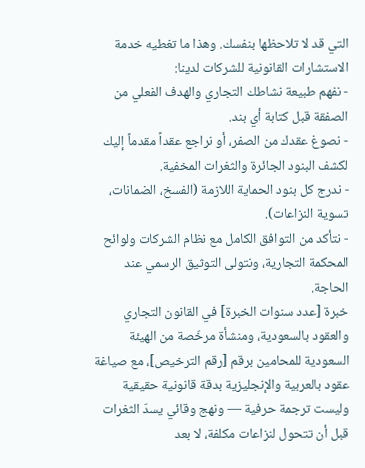التي قد لا تلاحظها بنفسك. وهذا ما تغطيه خدمة الاستشارات القانونية للشركات لدينا:
- نفهم طبيعة نشاطك التجاري والهدف الفعلي من الصفقة قبل كتابة أي بند.
- نصوغ عقدك من الصفر، أو نراجع عقداً مقدماً إليك لكشف البنود الجائرة والثغرات المخفية.
- ندرج كل بنود الحماية اللازمة (الفسخ، الضمانات، تسوية النزاعات).
- نتأكد من التوافق الكامل مع نظام الشركات ولوائح المحكمة التجارية، ونتولى التوثيق الرسمي عند الحاجة.
خبرة [عدد سنوات الخبرة] في القانون التجاري والعقود بالسعودية، ومنشأة مرخّصة من الهيئة السعودية للمحامين برقم [رقم الترخيص]، مع صياغة عقود بالعربية والإنجليزية بدقة قانونية حقيقية وليست ترجمة حرفية — ونهج وقائي يسدّ الثغرات قبل أن تتحول لنزاعات مكلفة، لا بعد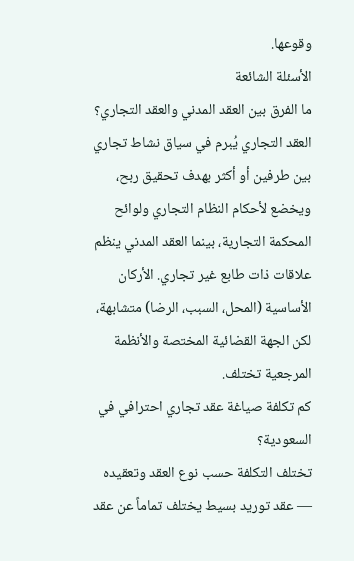وقوعها.
الأسئلة الشائعة
ما الفرق بين العقد المدني والعقد التجاري؟
العقد التجاري يُبرم في سياق نشاط تجاري بين طرفين أو أكثر بهدف تحقيق ربح، ويخضع لأحكام النظام التجاري ولوائح المحكمة التجارية، بينما العقد المدني ينظم علاقات ذات طابع غير تجاري. الأركان الأساسية (المحل، السبب، الرضا) متشابهة، لكن الجهة القضائية المختصة والأنظمة المرجعية تختلف.
كم تكلفة صياغة عقد تجاري احترافي في السعودية؟
تختلف التكلفة حسب نوع العقد وتعقيده — عقد توريد بسيط يختلف تماماً عن عقد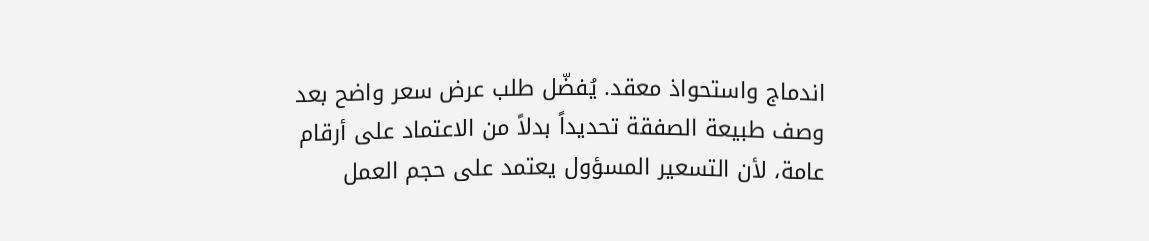اندماج واستحواذ معقد. يُفضّل طلب عرض سعر واضح بعد وصف طبيعة الصفقة تحديداً بدلاً من الاعتماد على أرقام عامة، لأن التسعير المسؤول يعتمد على حجم العمل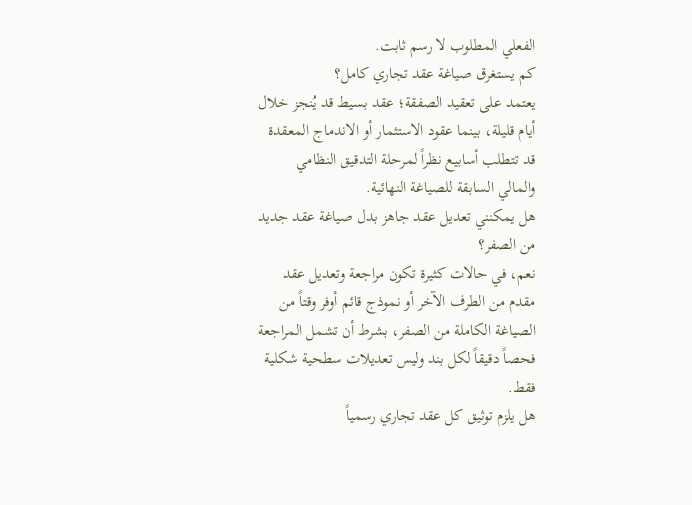الفعلي المطلوب لا رسم ثابت.
كم يستغرق صياغة عقد تجاري كامل؟
يعتمد على تعقيد الصفقة؛ عقد بسيط قد يُنجز خلال أيام قليلة، بينما عقود الاستثمار أو الاندماج المعقدة قد تتطلب أسابيع نظراً لمرحلة التدقيق النظامي والمالي السابقة للصياغة النهائية.
هل يمكنني تعديل عقد جاهز بدل صياغة عقد جديد من الصفر؟
نعم، في حالات كثيرة تكون مراجعة وتعديل عقد مقدم من الطرف الآخر أو نموذج قائم أوفر وقتاً من الصياغة الكاملة من الصفر، بشرط أن تشمل المراجعة فحصاً دقيقاً لكل بند وليس تعديلات سطحية شكلية فقط.
هل يلزم توثيق كل عقد تجاري رسمياً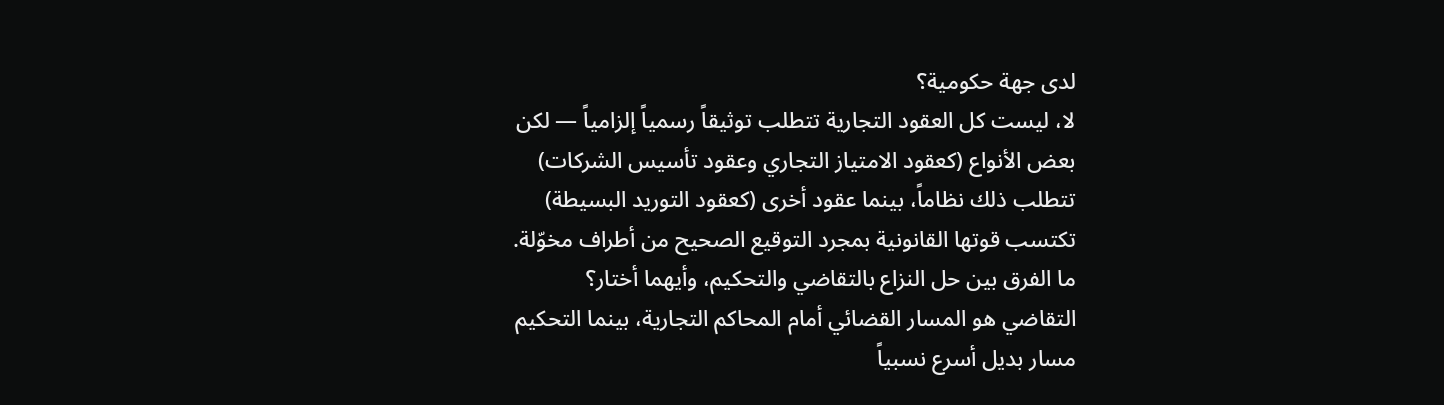لدى جهة حكومية؟
لا، ليست كل العقود التجارية تتطلب توثيقاً رسمياً إلزامياً — لكن بعض الأنواع (كعقود الامتياز التجاري وعقود تأسيس الشركات) تتطلب ذلك نظاماً، بينما عقود أخرى (كعقود التوريد البسيطة) تكتسب قوتها القانونية بمجرد التوقيع الصحيح من أطراف مخوّلة.
ما الفرق بين حل النزاع بالتقاضي والتحكيم، وأيهما أختار؟
التقاضي هو المسار القضائي أمام المحاكم التجارية، بينما التحكيم مسار بديل أسرع نسبياً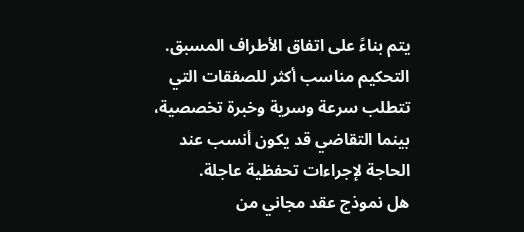يتم بناءً على اتفاق الأطراف المسبق. التحكيم مناسب أكثر للصفقات التي تتطلب سرعة وسرية وخبرة تخصصية، بينما التقاضي قد يكون أنسب عند الحاجة لإجراءات تحفظية عاجلة.
هل نموذج عقد مجاني من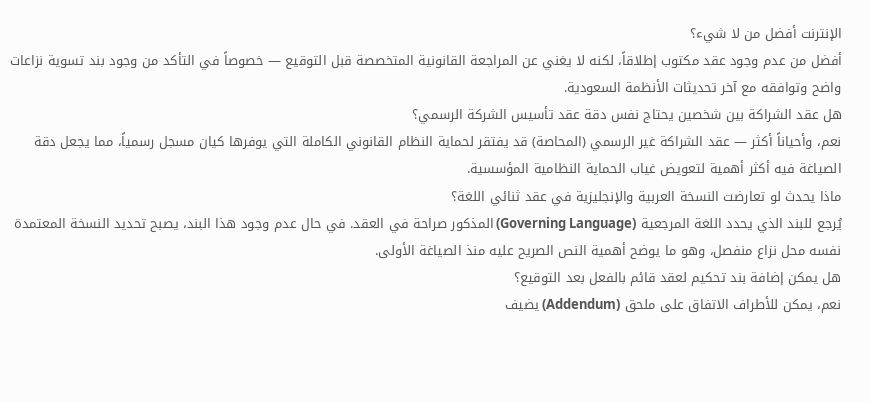الإنترنت أفضل من لا شيء؟
أفضل من عدم وجود عقد مكتوب إطلاقاً، لكنه لا يغني عن المراجعة القانونية المتخصصة قبل التوقيع — خصوصاً في التأكد من وجود بند تسوية نزاعات واضح وتوافقه مع آخر تحديثات الأنظمة السعودية.
هل عقد الشراكة بين شخصين يحتاج نفس دقة عقد تأسيس الشركة الرسمي؟
نعم، وأحياناً أكثر — عقد الشراكة غير الرسمي (المحاصة) قد يفتقر لحماية النظام القانوني الكاملة التي يوفرها كيان مسجل رسمياً، مما يجعل دقة الصياغة فيه أكثر أهمية لتعويض غياب الحماية النظامية المؤسسية.
ماذا يحدث لو تعارضت النسخة العربية والإنجليزية في عقد ثنائي اللغة؟
يُرجع للبند الذي يحدد اللغة المرجعية (Governing Language) المذكور صراحة في العقد. في حال عدم وجود هذا البند، يصبح تحديد النسخة المعتمدة نفسه محل نزاع منفصل، وهو ما يوضح أهمية النص الصريح عليه منذ الصياغة الأولى.
هل يمكن إضافة بند تحكيم لعقد قائم بالفعل بعد التوقيع؟
نعم، يمكن للأطراف الاتفاق على ملحق (Addendum) يضيف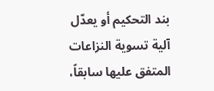بند التحكيم أو يعدّل آلية تسوية النزاعات المتفق عليها سابقاً،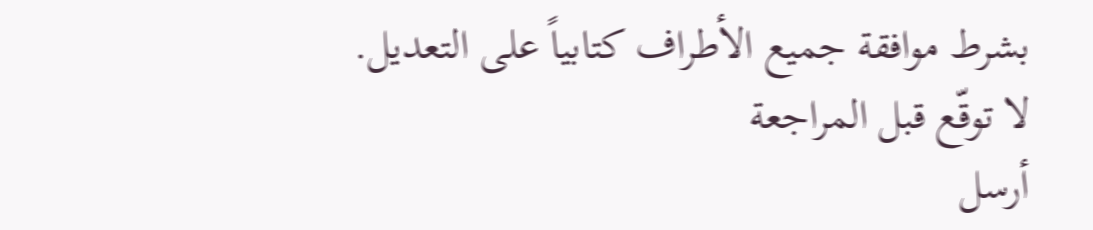بشرط موافقة جميع الأطراف كتابياً على التعديل.
لا توقّع قبل المراجعة
أرسل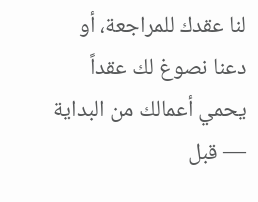لنا عقدك للمراجعة، أو دعنا نصوغ لك عقداً يحمي أعمالك من البداية — قبل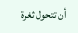أن تتحول ثغرة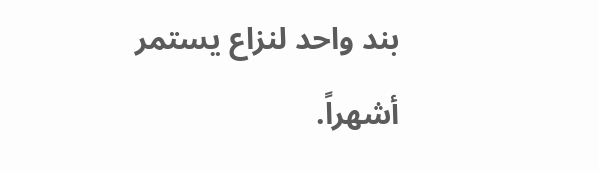بند واحد لنزاع يستمر أشهراً.